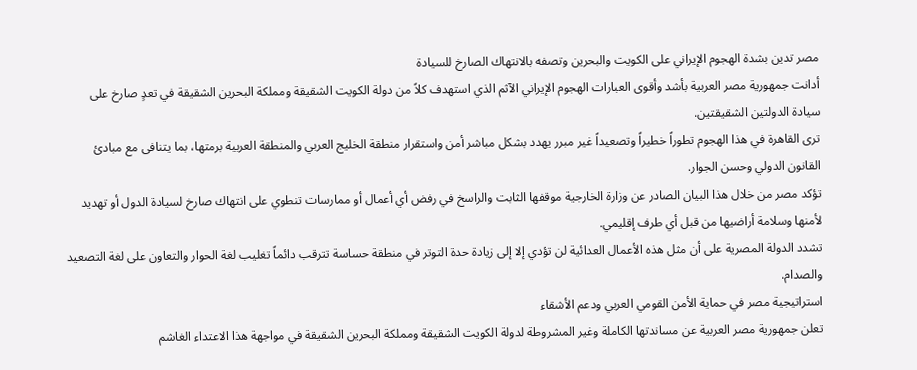مصر تدين بشدة الهجوم الإيراني على الكويت والبحرين وتصفه بالانتهاك الصارخ للسيادة
أدانت جمهورية مصر العربية بأشد وأقوى العبارات الهجوم الإيراني الآثم الذي استهدف كلاً من دولة الكويت الشقيقة ومملكة البحرين الشقيقة في تعدٍ صارخ على سيادة الدولتين الشقيقتين.
ترى القاهرة في هذا الهجوم تطوراً خطيراً وتصعيداً غير مبرر يهدد بشكل مباشر أمن واستقرار منطقة الخليج العربي والمنطقة العربية برمتها، بما يتنافى مع مبادئ القانون الدولي وحسن الجوار.
تؤكد مصر من خلال هذا البيان الصادر عن وزارة الخارجية موقفها الثابت والراسخ في رفض أي أعمال أو ممارسات تنطوي على انتهاك صارخ لسيادة الدول أو تهديد لأمنها وسلامة أراضيها من قبل أي طرف إقليمي.
تشدد الدولة المصرية على أن مثل هذه الأعمال العدائية لن تؤدي إلا إلى زيادة حدة التوتر في منطقة حساسة تترقب دائماً تغليب لغة الحوار والتعاون على لغة التصعيد والصدام.
استراتيجية مصر في حماية الأمن القومي العربي ودعم الأشقاء
تعلن جمهورية مصر العربية عن مساندتها الكاملة وغير المشروطة لدولة الكويت الشقيقة ومملكة البحرين الشقيقة في مواجهة هذا الاعتداء الغاشم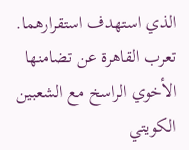الذي استهدف استقرارهما.
تعرب القاهرة عن تضامنها الأخوي الراسخ مع الشعبين الكويتي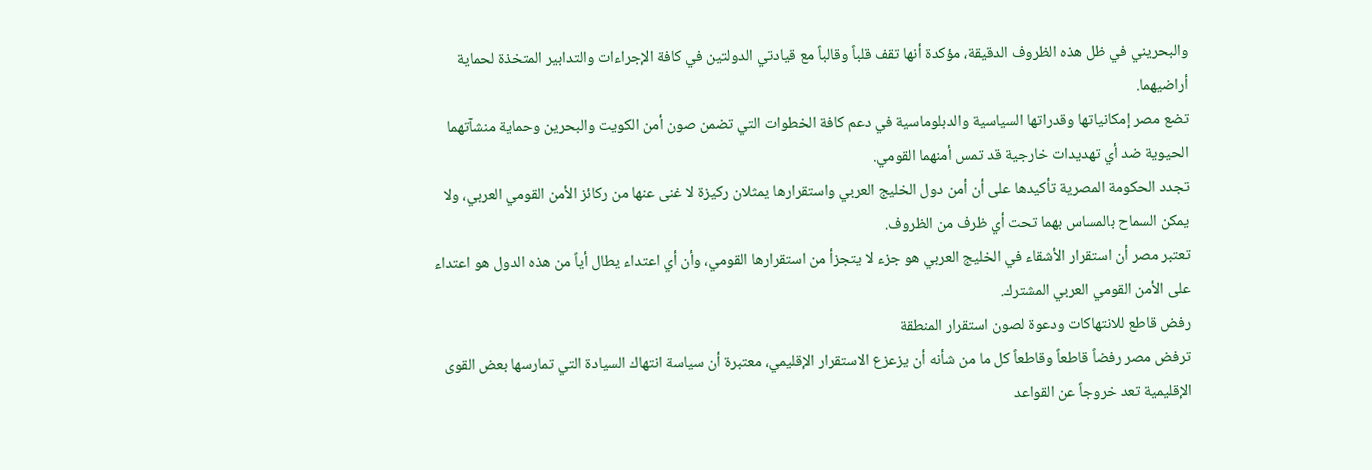والبحريني في ظل هذه الظروف الدقيقة، مؤكدة أنها تقف قلباً وقالباً مع قيادتي الدولتين في كافة الإجراءات والتدابير المتخذة لحماية أراضيهما.
تضع مصر إمكانياتها وقدراتها السياسية والدبلوماسية في دعم كافة الخطوات التي تضمن صون أمن الكويت والبحرين وحماية منشآتهما الحيوية ضد أي تهديدات خارجية قد تمس أمنهما القومي.
تجدد الحكومة المصرية تأكيدها على أن أمن دول الخليج العربي واستقرارها يمثلان ركيزة لا غنى عنها من ركائز الأمن القومي العربي، ولا يمكن السماح بالمساس بهما تحت أي ظرف من الظروف.
تعتبر مصر أن استقرار الأشقاء في الخليج العربي هو جزء لا يتجزأ من استقرارها القومي، وأن أي اعتداء يطال أياً من هذه الدول هو اعتداء على الأمن القومي العربي المشترك.
رفض قاطع للانتهاكات ودعوة لصون استقرار المنطقة
ترفض مصر رفضاً قاطعاً وقاطعاً كل ما من شأنه أن يزعزع الاستقرار الإقليمي، معتبرة أن سياسة انتهاك السيادة التي تمارسها بعض القوى الإقليمية تعد خروجاً عن القواعد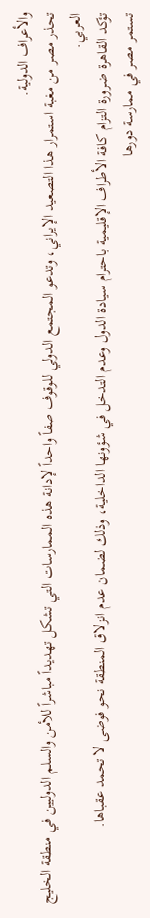والأعراف الدولية.
تحذر مصر من مغبة استمرار هذا التصعيد الإيراني، وتدعو المجتمع الدولي للوقوف صفاً واحداً لإدانة هذه الممارسات التي تشكل تهديداً مباشراً للأمن والسلم الدوليين في منطقة الخليج العربي.
تؤكد القاهرة ضرورة التزام كافة الأطراف الإقليمية باحترام سيادة الدول وعدم التدخل في شؤونها الداخلية، وذلك لضمان عدم انزلاق المنطقة نحو فوضى لا تحمد عقباها.
تستمر مصر في ممارسة دورها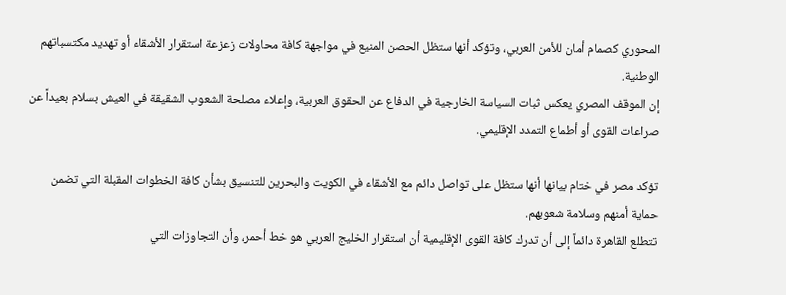المحوري كصمام أمان للأمن العربي، وتؤكد أنها ستظل الحصن المنيع في مواجهة كافة محاولات زعزعة استقرار الأشقاء أو تهديد مكتسباتهم الوطنية.
إن الموقف المصري يعكس ثبات السياسة الخارجية في الدفاع عن الحقوق العربية، وإعلاء مصلحة الشعوب الشقيقة في العيش بسلام بعيداً عن صراعات القوى أو أطماع التمدد الإقليمي.

تؤكد مصر في ختام بيانها أنها ستظل على تواصل دائم مع الأشقاء في الكويت والبحرين للتنسيق بشأن كافة الخطوات المقبلة التي تضمن حماية أمنهم وسلامة شعوبهم.
تتطلع القاهرة دائماً إلى أن تدرك كافة القوى الإقليمية أن استقرار الخليج العربي هو خط أحمر، وأن التجاوزات التي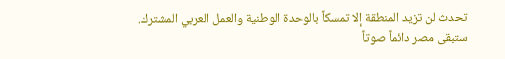تحدث لن تزيد المنطقة إلا تمسكاً بالوحدة الوطنية والعمل العربي المشترك.
ستبقى مصر دائماً صوتاً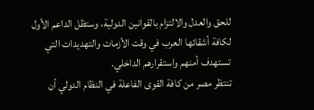للحق والعدل والالتزام بالقوانين الدولية، وستظل الداعم الأول لكافة أشقائها العرب في وقت الأزمات والتهديدات التي تستهدف أمنهم واستقرارهم الداخلي.
تنتظر مصر من كافة القوى الفاعلة في النظام الدولي أن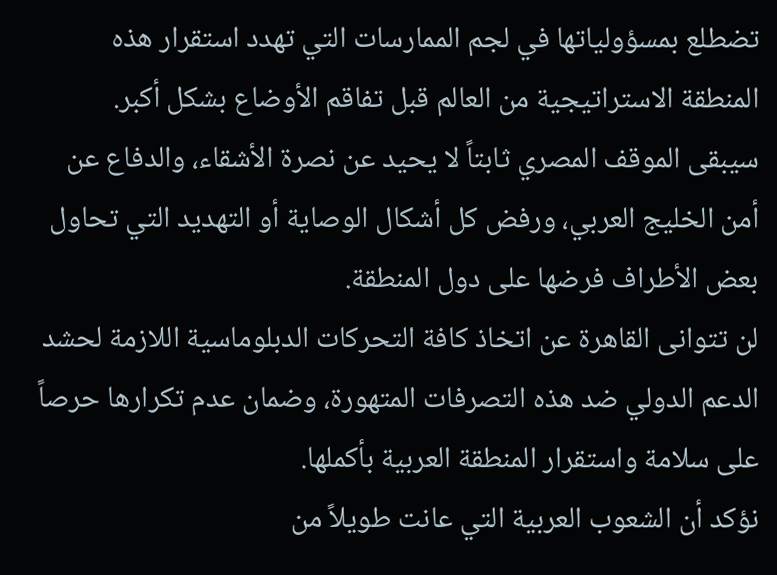تضطلع بمسؤولياتها في لجم الممارسات التي تهدد استقرار هذه المنطقة الاستراتيجية من العالم قبل تفاقم الأوضاع بشكل أكبر.
سيبقى الموقف المصري ثابتاً لا يحيد عن نصرة الأشقاء، والدفاع عن أمن الخليج العربي، ورفض كل أشكال الوصاية أو التهديد التي تحاول بعض الأطراف فرضها على دول المنطقة.
لن تتوانى القاهرة عن اتخاذ كافة التحركات الدبلوماسية اللازمة لحشد الدعم الدولي ضد هذه التصرفات المتهورة، وضمان عدم تكرارها حرصاً على سلامة واستقرار المنطقة العربية بأكملها.
نؤكد أن الشعوب العربية التي عانت طويلاً من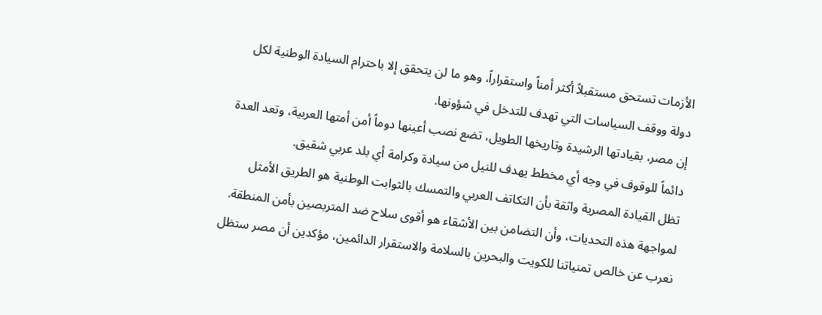الأزمات تستحق مستقبلاً أكثر أمناً واستقراراً، وهو ما لن يتحقق إلا باحترام السيادة الوطنية لكل دولة ووقف السياسات التي تهدف للتدخل في شؤونها.
إن مصر، بقيادتها الرشيدة وتاريخها الطويل، تضع نصب أعينها دوماً أمن أمتها العربية، وتعد العدة دائماً للوقوف في وجه أي مخطط يهدف للنيل من سيادة وكرامة أي بلد عربي شقيق.
تظل القيادة المصرية واثقة بأن التكاتف العربي والتمسك بالثوابت الوطنية هو الطريق الأمثل لمواجهة هذه التحديات، وأن التضامن بين الأشقاء هو أقوى سلاح ضد المتربصين بأمن المنطقة.
نعرب عن خالص تمنياتنا للكويت والبحرين بالسلامة والاستقرار الدائمين، مؤكدين أن مصر ستظل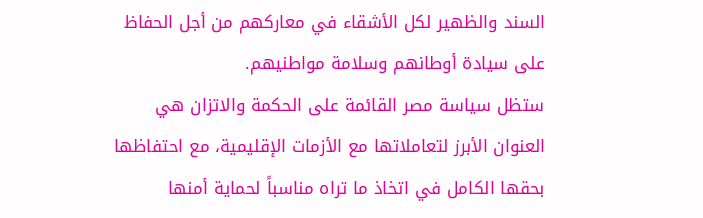السند والظهير لكل الأشقاء في معاركهم من أجل الحفاظ على سيادة أوطانهم وسلامة مواطنيهم.
ستظل سياسة مصر القائمة على الحكمة والاتزان هي العنوان الأبرز لتعاملاتها مع الأزمات الإقليمية، مع احتفاظها بحقها الكامل في اتخاذ ما تراه مناسباً لحماية أمنها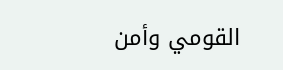القومي وأمن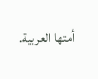أمتها العربية.